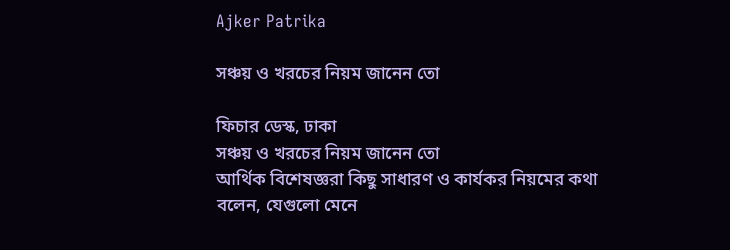Ajker Patrika

সঞ্চয় ও খরচের নিয়ম জানেন তো

ফিচার ডেস্ক, ঢাকা
সঞ্চয় ও খরচের নিয়ম জানেন তো
আর্থিক বিশেষজ্ঞরা কিছু সাধারণ ও কার্যকর নিয়মের কথা বলেন, যেগুলো মেনে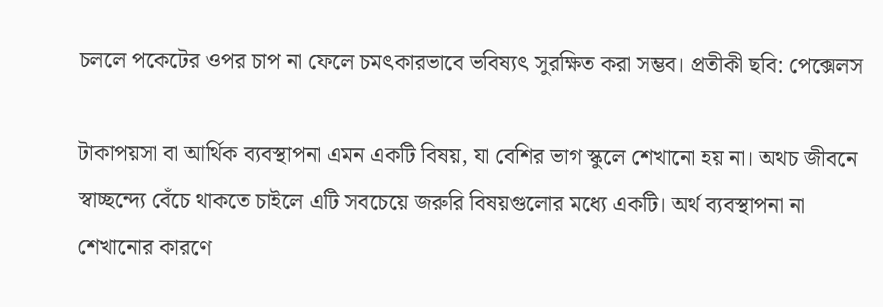চললে পকেটের ওপর চাপ না ফেলে চমৎকারভাবে ভবিষ্যৎ সুরক্ষিত করা সম্ভব। প্রতীকী ছবি: পেক্সেলস

টাকাপয়সা বা আর্থিক ব্যবস্থাপনা এমন একটি বিষয়, যা বেশির ভাগ স্কুলে শেখানো হয় না। অথচ জীবনে স্বাচ্ছন্দ্যে বেঁচে থাকতে চাইলে এটি সবচেয়ে জরুরি বিষয়গুলোর মধ্যে একটি। অর্থ ব্যবস্থাপনা না শেখানোর কারণে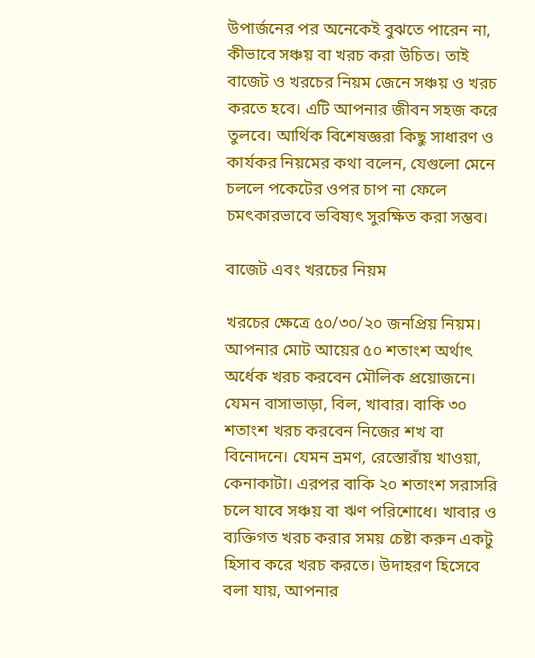উপার্জনের পর অনেকেই বুঝতে পারেন না, কীভাবে সঞ্চয় বা খরচ করা উচিত। তাই বাজেট ও খরচের নিয়ম জেনে সঞ্চয় ও খরচ করতে হবে। এটি আপনার জীবন সহজ করে তুলবে। আর্থিক বিশেষজ্ঞরা কিছু সাধারণ ও কার্যকর নিয়মের কথা বলেন, যেগুলো মেনে চললে পকেটের ওপর চাপ না ফেলে চমৎকারভাবে ভবিষ্যৎ সুরক্ষিত করা সম্ভব।

বাজেট এবং খরচের নিয়ম

খরচের ক্ষেত্রে ৫০/৩০/২০ জনপ্রিয় নিয়ম। আপনার মোট আয়ের ৫০ শতাংশ অর্থাৎ অর্ধেক খরচ করবেন মৌলিক প্রয়োজনে। যেমন বাসাভাড়া, বিল, খাবার। বাকি ৩০ শতাংশ খরচ করবেন নিজের শখ বা বিনোদনে। যেমন ভ্রমণ, রেস্তোরাঁয় খাওয়া, কেনাকাটা। এরপর বাকি ২০ শতাংশ সরাসরি চলে যাবে সঞ্চয় বা ঋণ পরিশোধে। খাবার ও ব্যক্তিগত খরচ করার সময় চেষ্টা করুন একটু হিসাব করে খরচ করতে। উদাহরণ হিসেবে বলা যায়, আপনার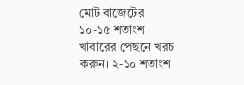মোট বাজেটের ১০-১৫ শতাংশ খাবারের পেছনে খরচ করুন। ২-১০ শতাংশ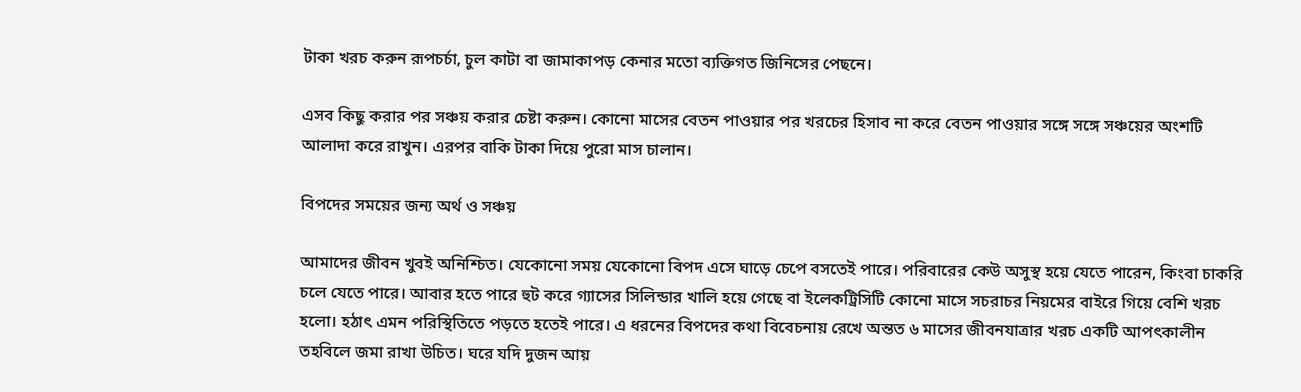টাকা খরচ করুন রূপচর্চা, চুল কাটা বা জামাকাপড় কেনার মতো ব্যক্তিগত জিনিসের পেছনে।

এসব কিছু করার পর সঞ্চয় করার চেষ্টা করুন। কোনো মাসের বেতন পাওয়ার পর খরচের হিসাব না করে বেতন পাওয়ার সঙ্গে সঙ্গে সঞ্চয়ের অংশটি আলাদা করে রাখুন। এরপর বাকি টাকা দিয়ে পুরো মাস চালান।

বিপদের সময়ের জন্য অর্থ ও সঞ্চয়

আমাদের জীবন খুবই অনিশ্চিত। যেকোনো সময় যেকোনো বিপদ এসে ঘাড়ে চেপে বসতেই পারে। পরিবারের কেউ অসুস্থ হয়ে যেতে পারেন, কিংবা চাকরি চলে যেতে পারে। আবার হতে পারে হুট করে গ্যাসের সিলিন্ডার খালি হয়ে গেছে বা ইলেকট্রিসিটি কোনো মাসে সচরাচর নিয়মের বাইরে গিয়ে বেশি খরচ হলো। হঠাৎ এমন পরিস্থিতিতে পড়তে হতেই পারে। এ ধরনের বিপদের কথা বিবেচনায় রেখে অন্তত ৬ মাসের জীবনযাত্রার খরচ একটি আপৎকালীন তহবিলে জমা রাখা উচিত। ঘরে যদি দুজন আয়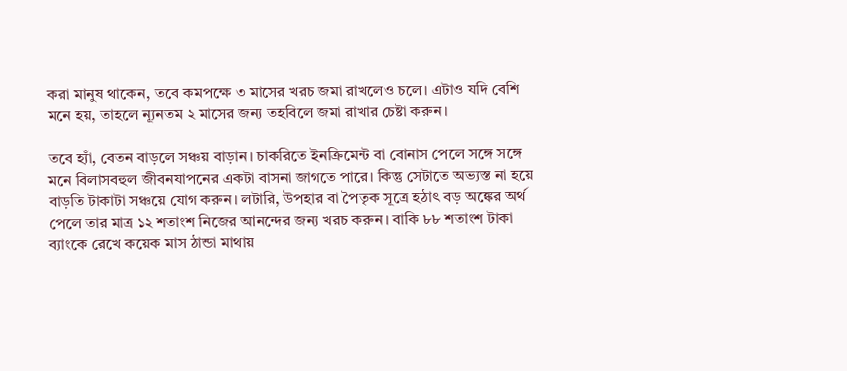করা মানুষ থাকেন, তবে কমপক্ষে ৩ মাসের খরচ জমা রাখলেও চলে। এটাও যদি বেশি মনে হয়, তাহলে ন্যূনতম ২ মাসের জন্য তহবিলে জমা রাখার চেষ্টা করুন।

তবে হ্যাঁ, বেতন বাড়লে সঞ্চয় বাড়ান। চাকরিতে ইনক্রিমেন্ট বা বোনাস পেলে সঙ্গে সঙ্গে মনে বিলাসবহুল জীবনযাপনের একটা বাসনা জাগতে পারে। কিন্তু সেটাতে অভ্যস্ত না হয়ে বাড়তি টাকাটা সঞ্চয়ে যোগ করুন। লটারি, উপহার বা পৈতৃক সূত্রে হঠাৎ বড় অঙ্কের অর্থ পেলে তার মাত্র ১২ শতাংশ নিজের আনন্দের জন্য খরচ করুন। বাকি ৮৮ শতাংশ টাকা ব্যাংকে রেখে কয়েক মাস ঠান্ডা মাথায়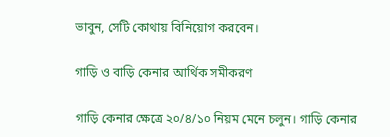ভাবুন, সেটি কোথায় বিনিয়োগ করবেন।

গাড়ি ও বাড়ি কেনার আর্থিক সমীকরণ

গাড়ি কেনার ক্ষেত্রে ২০/৪/১০ নিয়ম মেনে চলুন। গাড়ি কেনার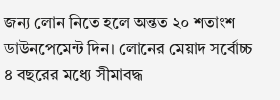জন্য লোন নিতে হলে অন্তত ২০ শতাংশ ডাউনপেমেন্ট দিন। লোনের মেয়াদ সর্বোচ্চ ৪ বছরের মধ্যে সীমাবদ্ধ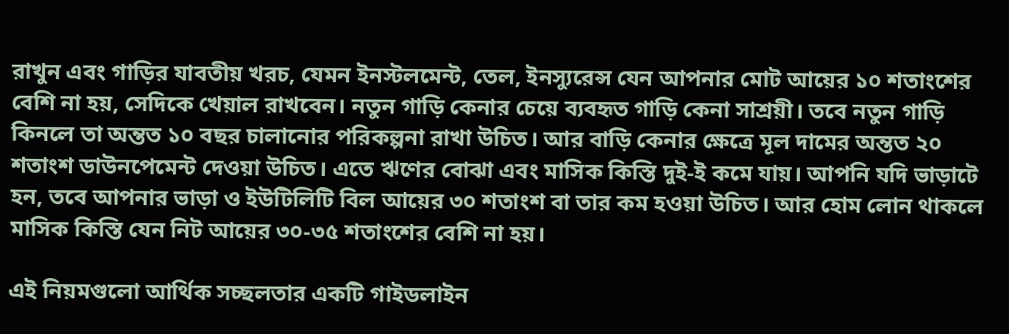রাখুন এবং গাড়ির যাবতীয় খরচ, যেমন ইনস্টলমেন্ট, তেল, ইনস্যুরেন্স যেন আপনার মোট আয়ের ১০ শতাংশের বেশি না হয়, সেদিকে খেয়াল রাখবেন। নতুন গাড়ি কেনার চেয়ে ব্যবহৃত গাড়ি কেনা সাশ্রয়ী। তবে নতুন গাড়ি কিনলে তা অন্তত ১০ বছর চালানোর পরিকল্পনা রাখা উচিত। আর বাড়ি কেনার ক্ষেত্রে মূল দামের অন্তত ২০ শতাংশ ডাউনপেমেন্ট দেওয়া উচিত। এতে ঋণের বোঝা এবং মাসিক কিস্তি দুই-ই কমে যায়। আপনি যদি ভাড়াটে হন, তবে আপনার ভাড়া ও ইউটিলিটি বিল আয়ের ৩০ শতাংশ বা তার কম হওয়া উচিত। আর হোম লোন থাকলে মাসিক কিস্তি যেন নিট আয়ের ৩০-৩৫ শতাংশের বেশি না হয়।

এই নিয়মগুলো আর্থিক সচ্ছলতার একটি গাইডলাইন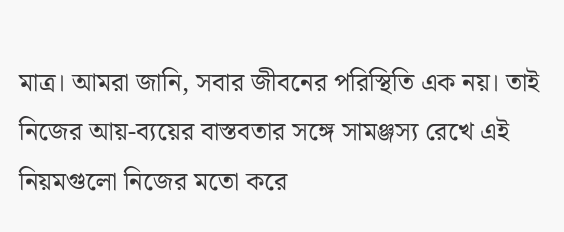মাত্র। আমরা জানি, সবার জীবনের পরিস্থিতি এক নয়। তাই নিজের আয়-ব্যয়ের বাস্তবতার সঙ্গে সামঞ্জস্য রেখে এই নিয়মগুলো নিজের মতো করে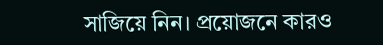সাজিয়ে নিন। প্রয়োজনে কারও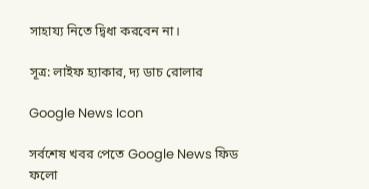সাহায্য নিতে দ্বিধা করবেন না।

সূত্র: লাইফ হ্যাকার, দ্য ডাচ রোলার

Google News Icon

সর্বশেষ খবর পেতে Google News ফিড ফলো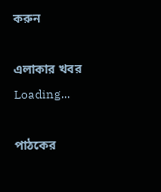করুন

এলাকার খবর
Loading...

পাঠকের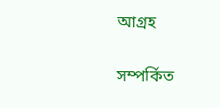আগ্রহ

সম্পর্কিত